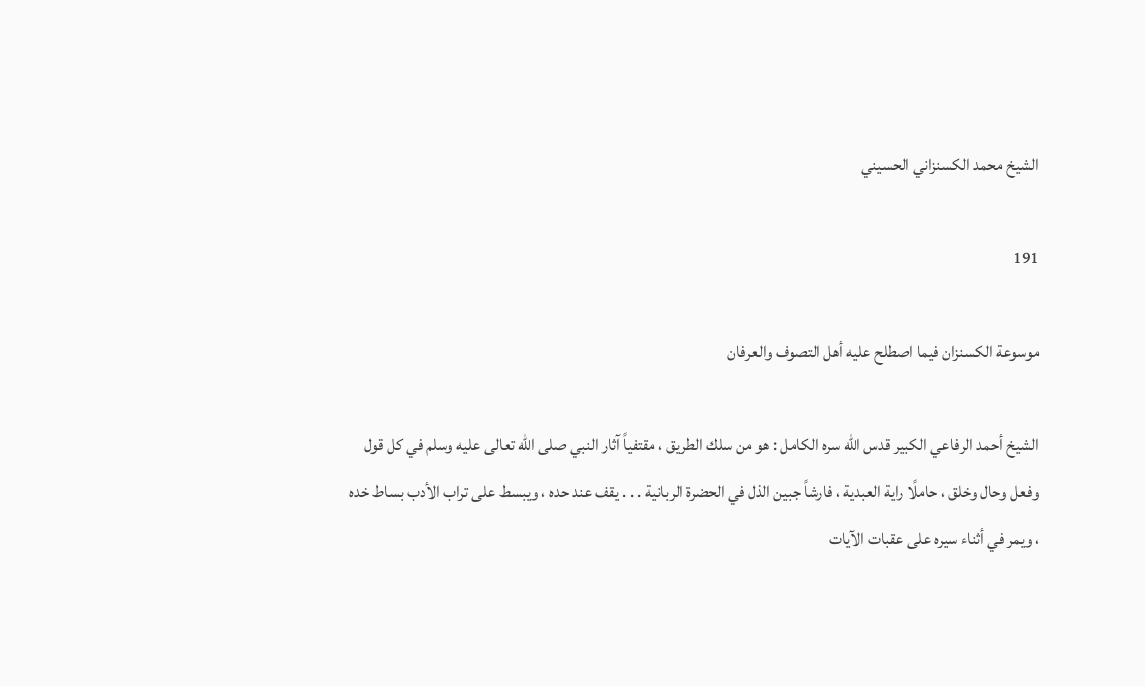الشيخ محمد الكسنزاني الحسيني

191

موسوعة الكسنزان فيما اصطلح عليه أهل التصوف والعرفان

الشيخ أحمد الرفاعي الكبير قدس الله سره الكامل : هو من سلك الطريق ، مقتفياً آثار النبي صلى الله تعالى عليه وسلم في كل قول وفعل وحال وخلق ، حاملًا راية العبدية ، فارشاً جبين الذل في الحضرة الربانية . . . يقف عند حده ، ويبسط على تراب الأدب بساط خده ، ويمر في أثناء سيره على عقبات الآيات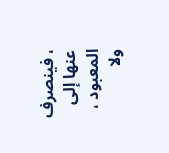، فينصرف عنها إلى المعبود ، ولا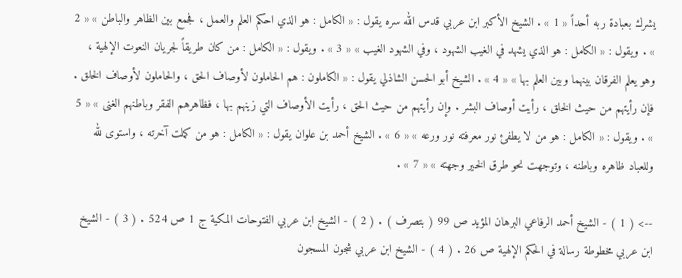يشرك بعبادة ربه أحداً « 1 » . الشيخ الأكبر ابن عربي قدس الله سره يقول : « الكامل : هو الذي احكم العلم والعمل ، فجمع بين الظاهر والباطن » « 2 » . ويقول : « الكامل : هو الذي يشهد في الغيب الشهود ، وفي الشهود الغيب » « 3 » . ويقول : « الكامل : من كان طريقاً لجريان النعوت الإلهية ، وهو يعلم الفرقان بينهما وبين العلم بها » « 4 » . الشيخ أبو الحسن الشاذلي يقول : « الكاملون : هم الحاملون لأوصاف الحق ، والحاملون لأوصاف الخلق . فإن رأيتهم من حيث الخلق ، رأيت أوصاف البشر . وإن رأيتهم من حيث الحق ، رأيت الأوصاف التي زينهم بها ، فظاهرهم الفقر وباطنهم الغنى » « 5 » . ويقول : « الكامل : هو من لا يطفئ نور معرفته نور ورعه » « 6 » . الشيخ أحمد بن علوان يقول : « الكامل : هو من كملت آخرته ، واستوى لله وللعباد ظاهره وباطنه ، وتوجهت نحو طرق الخير وجهته » « 7 » .

--> ( 1 ) - الشيخ أحمد الرفاعي البرهان المؤيد ص 99 ( بتصرف ) . ( 2 ) - الشيخ ابن عربي الفتوحات المكية ج 1 ص 524 . ( 3 ) - الشيخ ابن عربي مخطوطة رسالة في الحكم الإلهية ص 26 . ( 4 ) - الشيخ ابن عربي شجون المسجون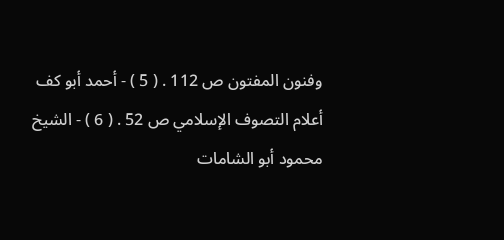وفنون المفتون ص 112 . ( 5 ) - أحمد أبو كف أعلام التصوف الإسلامي ص 52 . ( 6 ) - الشيخ محمود أبو الشامات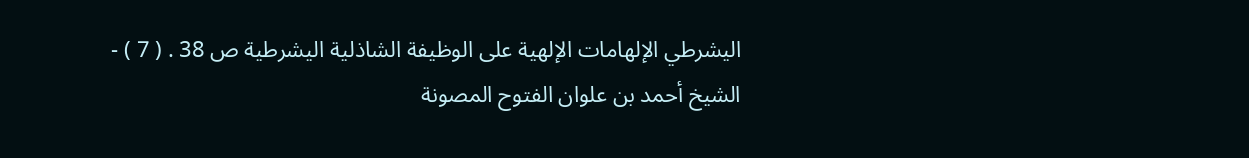اليشرطي الإلهامات الإلهية على الوظيفة الشاذلية اليشرطية ص 38 . ( 7 ) - الشيخ أحمد بن علوان الفتوح المصونة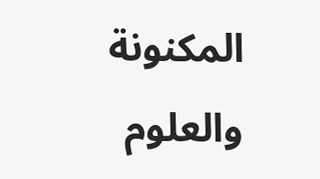المكنونة والعلوم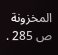المخزونة ص 285 .